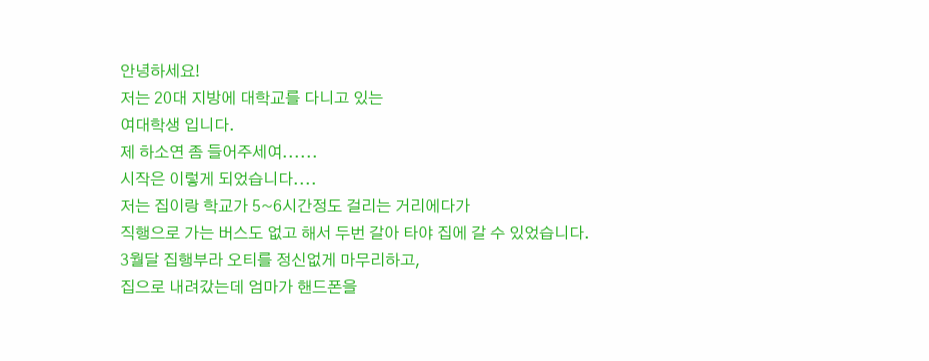안녕하세요!
저는 20대 지방에 대학교를 다니고 있는
여대학생 입니다.
제 하소연 좀 들어주세여......
시작은 이렇게 되었습니다....
저는 집이랑 학교가 5~6시간정도 걸리는 거리에다가
직행으로 가는 버스도 없고 해서 두번 갈아 타야 집에 갈 수 있었습니다.
3월달 집행부라 오티를 정신없게 마무리하고,
집으로 내려갔는데 엄마가 핸드폰을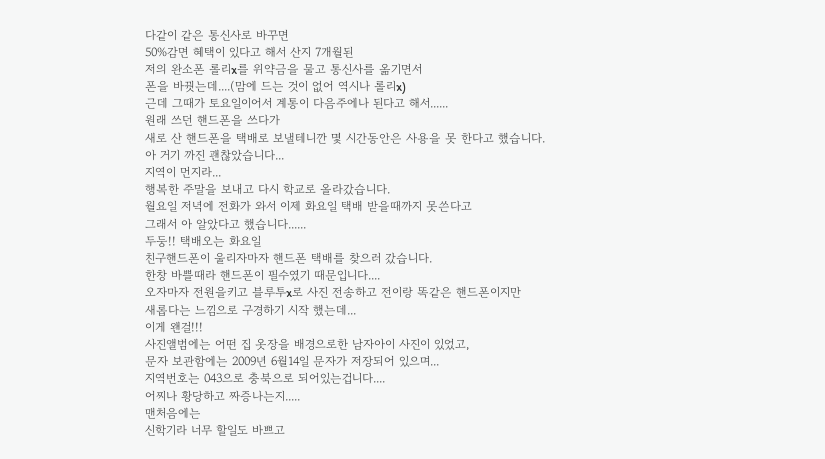다같이 같은 통신사로 바꾸면
50%감면 혜택이 있다고 해서 산지 7개월된
저의 완소폰 롤리x를 위약금을 물고 통신사를 옮기면서
폰을 바꿧는데....(맘에 드는 것이 없어 역시나 롤리x)
근데 그때가 토요일이어서 계통이 다음주에나 된다고 해서......
원래 쓰던 핸드폰을 쓰다가
새로 산 핸드폰을 택배로 보낼테니깐 몇 시간동안은 사용을 못 한다고 했습니다.
아 거기 까진 괜찮았습니다...
지역이 먼지라...
행복한 주말을 보내고 다시 학교로 올라갔습니다.
월요일 저녁에 전화가 와서 이제 화요일 택배 받을때까지 못쓴다고
그래서 아 알았다고 했습니다......
두둥!! 택배오는 화요일
친구핸드폰이 울리자마자 핸드폰 택배를 찾으러 갔습니다.
한창 바쁠때라 핸드폰이 필수였기 때문입니다....
오자마자 전원을키고 블루투x로 사진 전송하고 전이랑 똑같은 핸드폰이지만
새롭다는 느낌으로 구경하기 시작 했는데...
이게 왠걸!!!
사진앨범에는 어떤 집 옷장을 배경으로한 남자아이 사진이 있었고,
문자 보관함에는 2009년 6월14일 문자가 저장되어 있으며...
지역번호는 043으로 충북으로 되어있는겁니다....
어찌나 황당하고 짜증나는지.....
맨처음에는
신학기라 너무 할일도 바쁘고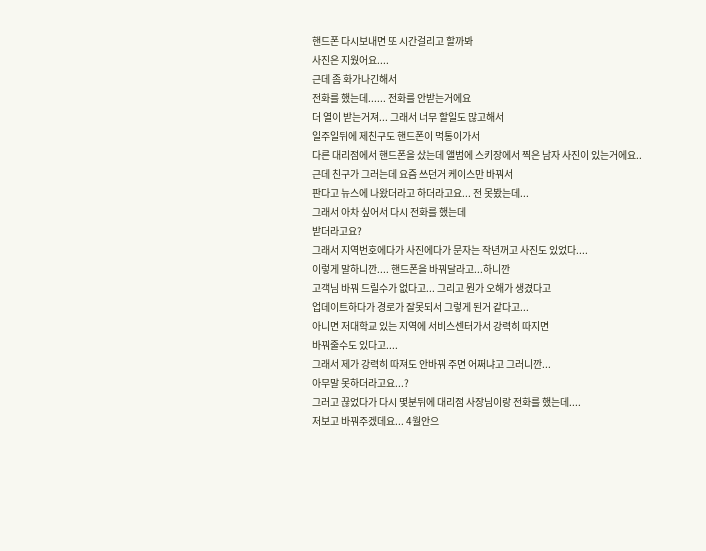핸드폰 다시보내면 또 시간걸리고 할까봐
사진은 지웠어요....
근데 좀 화가나긴해서
전화를 했는데...... 전화를 안받는거에요
더 열이 받는거져... 그래서 너무 할일도 많고해서
일주일뒤에 제친구도 핸드폰이 먹통이가서
다른 대리점에서 핸드폰을 샀는데 앨범에 스키장에서 찍은 남자 사진이 있는거에요..
근데 친구가 그러는데 요즘 쓰던거 케이스만 바꿔서
판다고 뉴스에 나왔더라고 하더라고요... 전 못봤는데...
그래서 아차 싶어서 다시 전화를 했는데
받더라고요?
그래서 지역번호에다가 사진에다가 문자는 작년꺼고 사진도 있었다....
이렇게 말하니깐.... 핸드폰을 바꿔달라고...하니깐
고객님 바꿔 드릴수가 없다고... 그리고 뭔가 오해가 생겼다고
업데이트하다가 경로가 잘못되서 그렇게 된거 같다고...
아니면 저대학교 있는 지역에 서비스센터가서 강력히 따지면
바꿔줄수도 있다고....
그래서 제가 강력히 따져도 안바꿔 주면 어쩌냐고 그러니깐...
아무말 못하더라고요...?
그러고 끊었다가 다시 몇분뒤에 대리점 사장님이랑 전화를 했는데....
저보고 바꿔주겠데요... 4월안으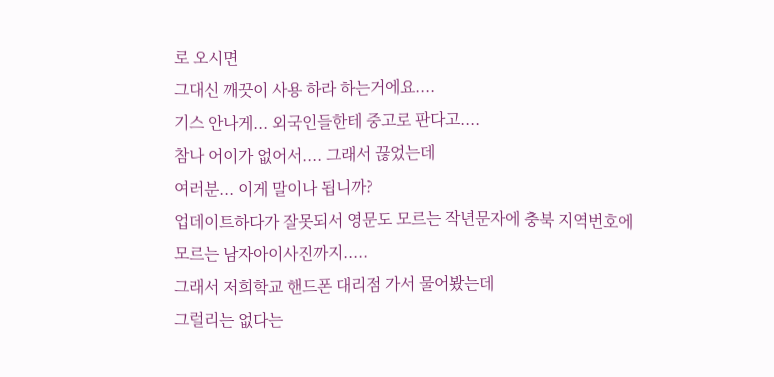로 오시면
그대신 깨끗이 사용 하라 하는거에요....
기스 안나게... 외국인들한테 중고로 판다고....
참나 어이가 없어서.... 그래서 끊었는데
여러분... 이게 말이나 됩니까?
업데이트하다가 잘못되서 영문도 모르는 작년문자에 충북 지역번호에
모르는 남자아이사진까지.....
그래서 저희학교 핸드폰 대리점 가서 물어봤는데
그럴리는 없다는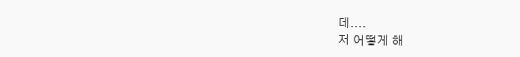데....
저 어떻게 해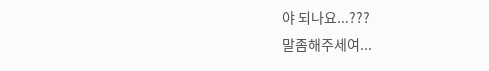야 되나요...???
말좀해주세여...